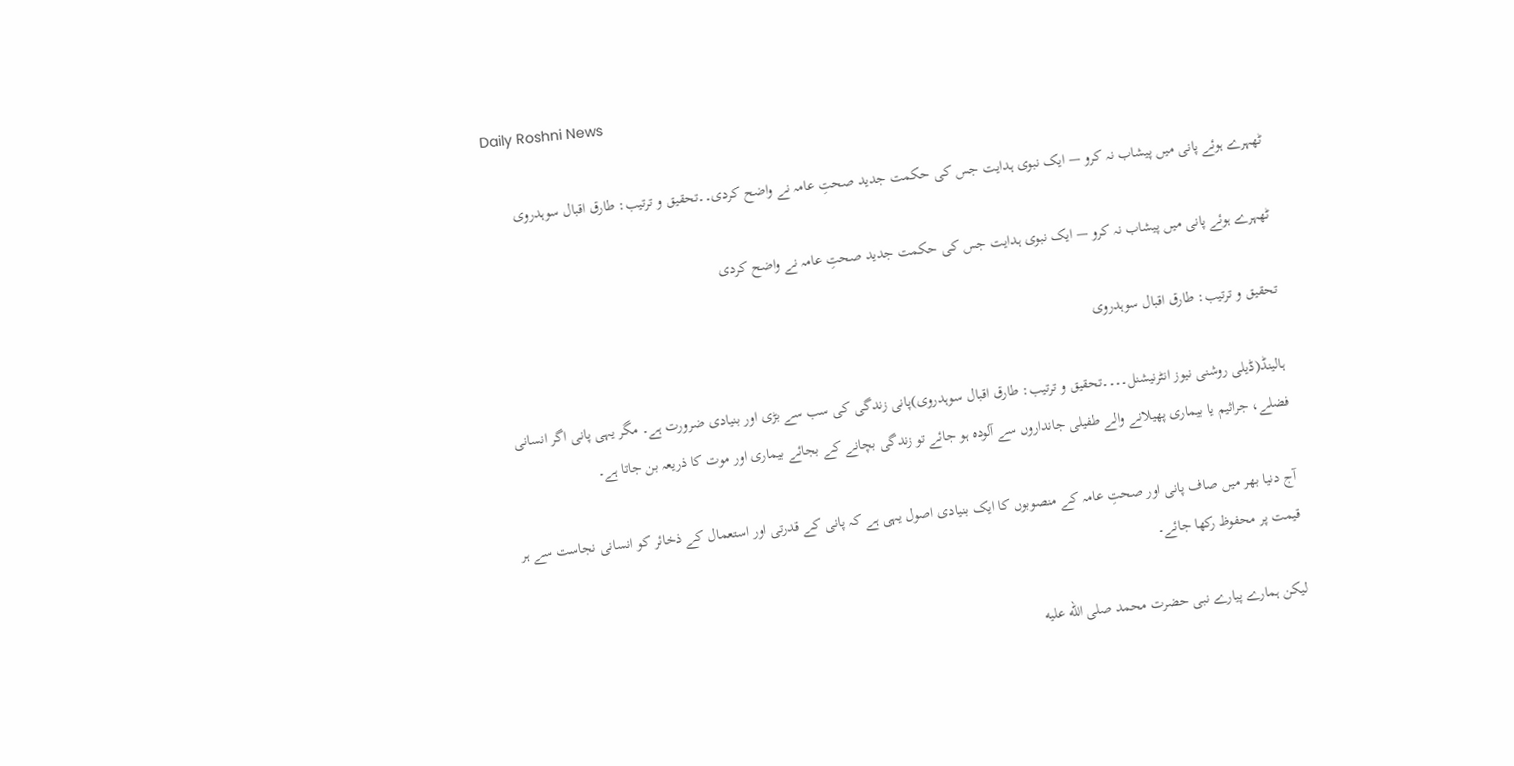Daily Roshni News

ٹھہرے ہوئے پانی میں پیشاب نہ کرو — ایک نبوی ہدایت جس کی حکمت جدید صحتِ عامہ نے واضح کردی۔۔تحقیق و ترتیب: طارق اقبال سوہدروی

ٹھہرے ہوئے پانی میں پیشاب نہ کرو — ایک نبوی ہدایت جس کی حکمت جدید صحتِ عامہ نے واضح کردی

تحقیق و ترتیب: طارق اقبال سوہدروی

ہالینڈ(ڈیلی روشنی نیوز انٹرنیشنل۔۔۔۔تحقیق و ترتیب: طارق اقبال سوہدروی)پانی زندگی کی سب سے بڑی اور بنیادی ضرورت ہے۔ مگر یہی پانی اگر انسانی فضلے، جراثیم یا بیماری پھیلانے والے طفیلی جانداروں سے آلودہ ہو جائے تو زندگی بچانے کے بجائے بیماری اور موت کا ذریعہ بن جاتا ہے۔

آج دنیا بھر میں صاف پانی اور صحتِ عامہ کے منصوبوں کا ایک بنیادی اصول یہی ہے کہ پانی کے قدرتی اور استعمال کے ذخائر کو انسانی نجاست سے ہر قیمت پر محفوظ رکھا جائے۔

لیکن ہمارے پیارے نبی حضرت محمد صلى الله عليه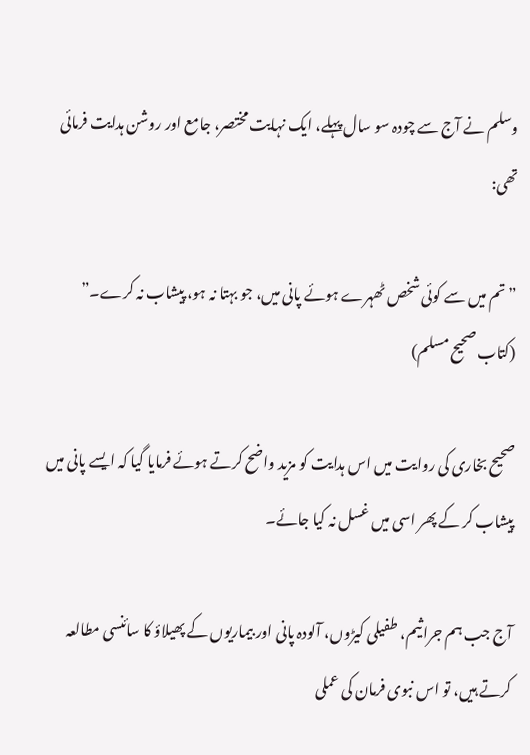وسلم نے آج سے چودہ سو سال پہلے، ایک نہایت مختصر، جامع اور روشن ہدایت فرمائی تھی:

”تم میں سے کوئی شخص ٹھہرے ہوئے پانی میں، جو بہتا نہ ہو، پیشاب نہ کرے۔” (کتاب صحیح مسلم)

صحیح بخاری کی روایت میں اس ہدایت کو مزید واضح کرتے ہوئے فرمایا گیا کہ ایسے پانی میں پیشاب کر کے پھر اسی میں غسل نہ کیا جائے۔

آج جب ہم جراثیم، طفیلی کیڑوں، آلودہ پانی اور بیماریوں کے پھیلاؤ کا سائنسی مطالعہ کرتے ہیں، تو اس نبوی فرمان کی عملی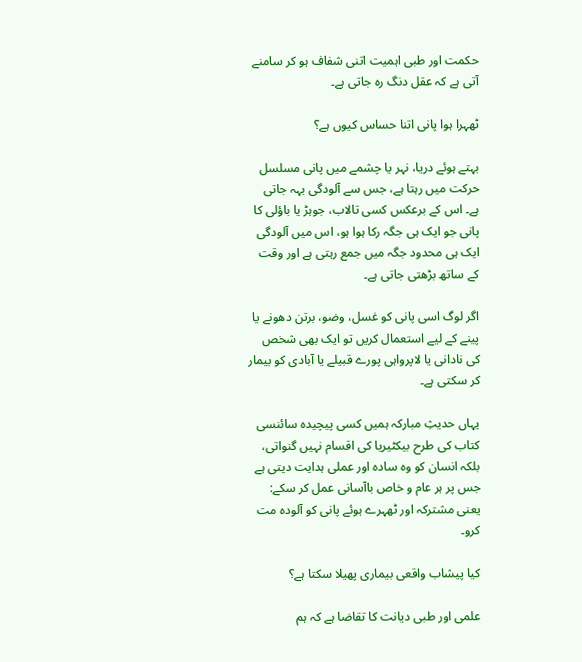حکمت اور طبی اہمیت اتنی شفاف ہو کر سامنے آتی ہے کہ عقل دنگ رہ جاتی ہے۔

ٹھہرا ہوا پانی اتنا حساس کیوں ہے؟

بہتے ہوئے دریا، نہر یا چشمے میں پانی مسلسل حرکت میں رہتا ہے، جس سے آلودگی بہہ جاتی ہے۔ اس کے برعکس کسی تالاب، جوہڑ یا باؤلی کا پانی جو ایک ہی جگہ رکا ہوا ہو، اس میں آلودگی ایک ہی محدود جگہ میں جمع رہتی ہے اور وقت کے ساتھ بڑھتی جاتی ہے۔

اگر لوگ اسی پانی کو غسل، وضو، برتن دھونے یا پینے کے لیے استعمال کریں تو ایک بھی شخص کی نادانی یا لاپرواہی پورے قبیلے یا آبادی کو بیمار کر سکتی ہے۔

یہاں حدیثِ مبارکہ ہمیں کسی پیچیدہ سائنسی کتاب کی طرح بیکٹیریا کی اقسام نہیں گنواتی، بلکہ انسان کو وہ سادہ اور عملی ہدایت دیتی ہے جس پر ہر عام و خاص باآسانی عمل کر سکے: یعنی مشترکہ اور ٹھہرے ہوئے پانی کو آلودہ مت کرو۔

کیا پیشاب واقعی بیماری پھیلا سکتا ہے؟

علمی اور طبی دیانت کا تقاضا ہے کہ ہم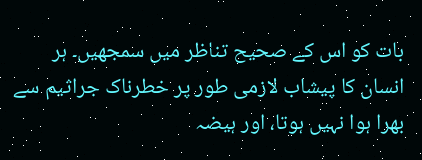بات کو اس کے صحیح تناظر میں سمجھیں۔ ہر انسان کا پیشاب لازمی طور پر خطرناک جراثیم سے بھرا ہوا نہیں ہوتا، اور ہیضہ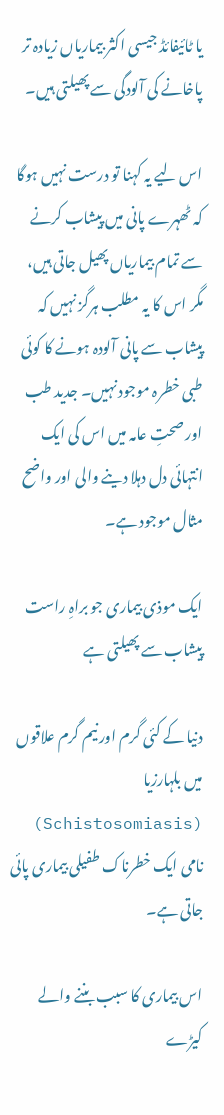یا ٹائیفائڈ جیسی اکثر بیماریاں زیادہ تر پاخانے کی آلودگی سے پھیلتی ہیں۔

اس لیے یہ کہنا تو درست نہیں ہوگا کہ ٹھہرے پانی میں پیشاب کرنے سے تمام بیماریاں پھیل جاتی ہیں، مگر اس کا یہ مطلب ہرگز نہیں کہ پیشاب سے پانی آلودہ ہونے کا کوئی طبی خطرہ موجود نہیں۔ جدید طب اور صحتِ عامہ میں اس کی ایک انتہائی دل دہلا دینے والی اور واضح مثال موجود ہے۔

ایک موذی بیماری جو براہِ راست پیشاب سے پھیلتی ہے

دنیا کے کئی گرم اور نیم گرم علاقوں میں بلہارزیا (Schistosomiasis) نامی ایک خطرناک طفیلی بیماری پائی جاتی ہے۔

اس بیماری کا سبب بننے والے کیڑے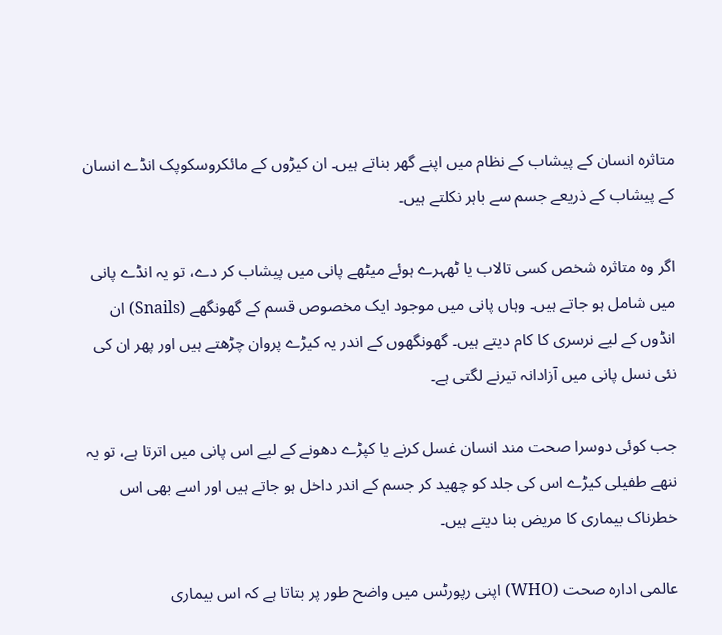متاثرہ انسان کے پیشاب کے نظام میں اپنے گھر بناتے ہیں۔ ان کیڑوں کے مائکروسکوپک انڈے انسان کے پیشاب کے ذریعے جسم سے باہر نکلتے ہیں۔

اگر وہ متاثرہ شخص کسی تالاب یا ٹھہرے ہوئے میٹھے پانی میں پیشاب کر دے، تو یہ انڈے پانی میں شامل ہو جاتے ہیں۔ وہاں پانی میں موجود ایک مخصوص قسم کے گھونگھے (Snails) ان انڈوں کے لیے نرسری کا کام دیتے ہیں۔ گھونگھوں کے اندر یہ کیڑے پروان چڑھتے ہیں اور پھر ان کی نئی نسل پانی میں آزادانہ تیرنے لگتی ہے۔

جب کوئی دوسرا صحت مند انسان غسل کرنے یا کپڑے دھونے کے لیے اس پانی میں اترتا ہے، تو یہ ننھے طفیلی کیڑے اس کی جلد کو چھید کر جسم کے اندر داخل ہو جاتے ہیں اور اسے بھی اس خطرناک بیماری کا مریض بنا دیتے ہیں۔

عالمی ادارہ صحت (WHO) اپنی رپورٹس میں واضح طور پر بتاتا ہے کہ اس بیماری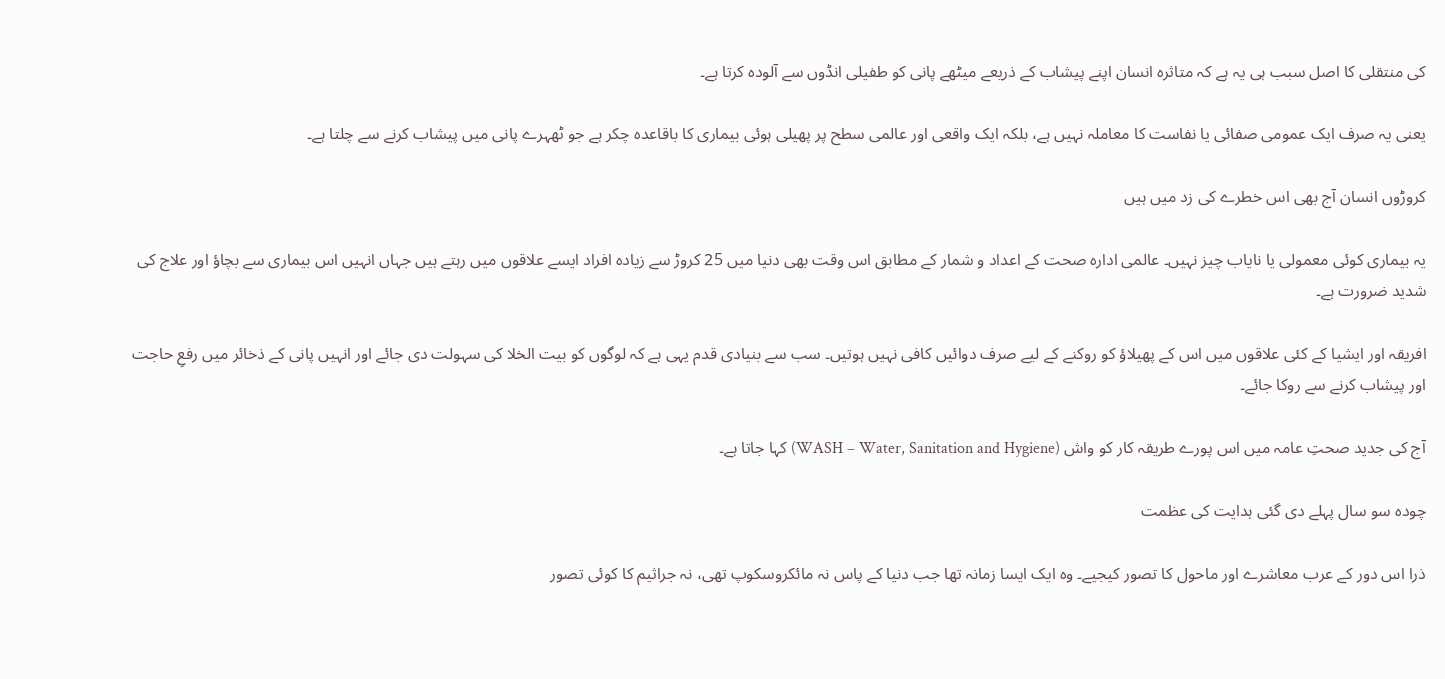کی منتقلی کا اصل سبب ہی یہ ہے کہ متاثرہ انسان اپنے پیشاب کے ذریعے میٹھے پانی کو طفیلی انڈوں سے آلودہ کرتا ہے۔

یعنی یہ صرف ایک عمومی صفائی یا نفاست کا معاملہ نہیں ہے، بلکہ ایک واقعی اور عالمی سطح پر پھیلی ہوئی بیماری کا باقاعدہ چکر ہے جو ٹھہرے پانی میں پیشاب کرنے سے چلتا ہے۔

کروڑوں انسان آج بھی اس خطرے کی زد میں ہیں

یہ بیماری کوئی معمولی یا نایاب چیز نہیں۔ عالمی ادارہ صحت کے اعداد و شمار کے مطابق اس وقت بھی دنیا میں 25 کروڑ سے زیادہ افراد ایسے علاقوں میں رہتے ہیں جہاں انہیں اس بیماری سے بچاؤ اور علاج کی شدید ضرورت ہے۔

افریقہ اور ایشیا کے کئی علاقوں میں اس کے پھیلاؤ کو روکنے کے لیے صرف دوائیں کافی نہیں ہوتیں۔ سب سے بنیادی قدم یہی ہے کہ لوگوں کو بیت الخلا کی سہولت دی جائے اور انہیں پانی کے ذخائر میں رفعِ حاجت اور پیشاب کرنے سے روکا جائے۔

آج کی جدید صحتِ عامہ میں اس پورے طریقہ کار کو واش (WASH – Water, Sanitation and Hygiene) کہا جاتا ہے۔

چودہ سو سال پہلے دی گئی ہدایت کی عظمت

ذرا اس دور کے عرب معاشرے اور ماحول کا تصور کیجیے۔ وہ ایک ایسا زمانہ تھا جب دنیا کے پاس نہ مائکروسکوپ تھی، نہ جراثیم کا کوئی تصور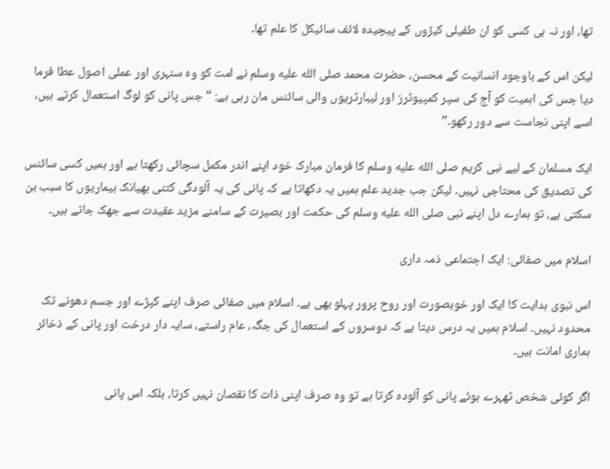تھا، اور نہ ہی کسی کو ان طفیلی کیڑوں کے پیچیدہ لائف سائیکل کا علم تھا۔

لیکن اس کے باوجود انسانیت کے محسن، حضرت محمد صلى الله عليه وسلم نے امت کو وہ سنہری اور عملی اصول عطا فرما دیا جس کی اہمیت کو آج کی سپر کمپیوٹرز اور لیبارٹریوں والی سائنس مان رہی ہے: “جس پانی کو لوگ استعمال کرتے ہیں، اسے اپنی نجاست سے دور رکھو۔”

ایک مسلمان کے لیے نبی کریم صلى الله عليه وسلم کا فرمان مبارک خود اپنے اندر مکمل سچائی رکھتا ہے اور ہمیں کسی سائنس کی تصدیق کی محتاجی نہیں۔ لیکن جب جدید علم ہمیں یہ دکھاتا ہے کہ پانی کی یہ آلودگی کتنی بھیانک بیماریوں کا سبب بن سکتی ہے، تو ہمارے دل اپنے نبی صلى الله عليه وسلم کی حکمت اور بصیرت کے سامنے مزید عقیدت سے جھک جاتے ہیں۔

اسلام میں صفائی: ایک اجتماعی ذمہ داری

اس نبوی ہدایت کا ایک اور خوبصورت اور روح پرور پہلو بھی ہے۔ اسلام میں صفائی صرف اپنے کپڑے اور جسم دھونے تک محدود نہیں۔ اسلام ہمیں یہ درس دیتا ہے کہ دوسروں کے استعمال کی جگہ، عام راستے، سایہ دار درخت اور پانی کے ذخائر ہماری امانت ہیں۔

اگر کوئی شخص ٹھہرے ہوئے پانی کو آلودہ کرتا ہے تو وہ صرف اپنی ذات کا نقصان نہیں کرتا، بلکہ اس پانی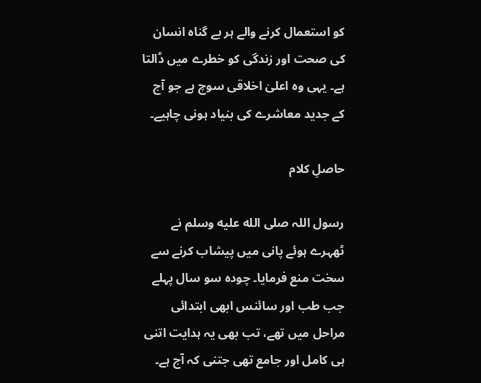کو استعمال کرنے والے ہر بے گناہ انسان کی صحت اور زندگی کو خطرے میں ڈالتا ہے۔ یہی وہ اعلیٰ اخلاقی سوچ ہے جو آج کے جدید معاشرے کی بنیاد ہونی چاہیے۔

حاصلِ کلام

رسول اللہ صلى الله عليه وسلم نے ٹھہرے ہوئے پانی میں پیشاب کرنے سے سخت منع فرمایا۔ چودہ سو سال پہلے جب طب اور سائنس ابھی ابتدائی مراحل میں تھے، تب بھی یہ ہدایت اتنی ہی کامل اور جامع تھی جتنی کہ آج ہے۔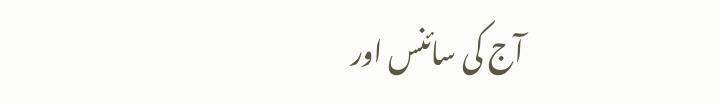آج کی سائنس اور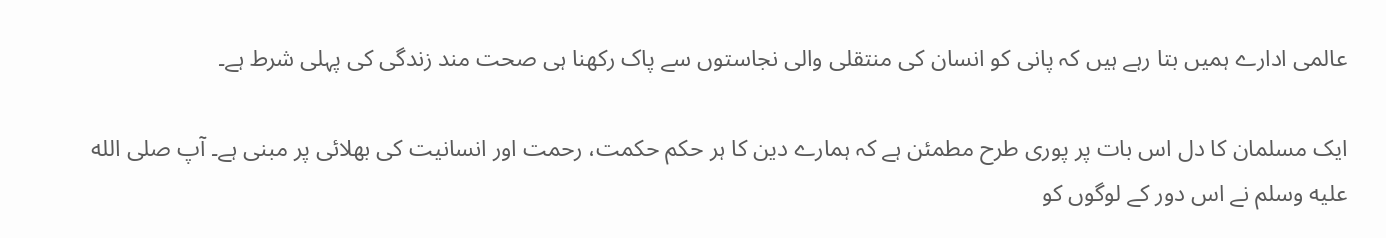عالمی ادارے ہمیں بتا رہے ہیں کہ پانی کو انسان کی منتقلی والی نجاستوں سے پاک رکھنا ہی صحت مند زندگی کی پہلی شرط ہے۔

ایک مسلمان کا دل اس بات پر پوری طرح مطمئن ہے کہ ہمارے دین کا ہر حکم حکمت، رحمت اور انسانیت کی بھلائی پر مبنی ہے۔ آپ صلى الله عليه وسلم نے اس دور کے لوگوں کو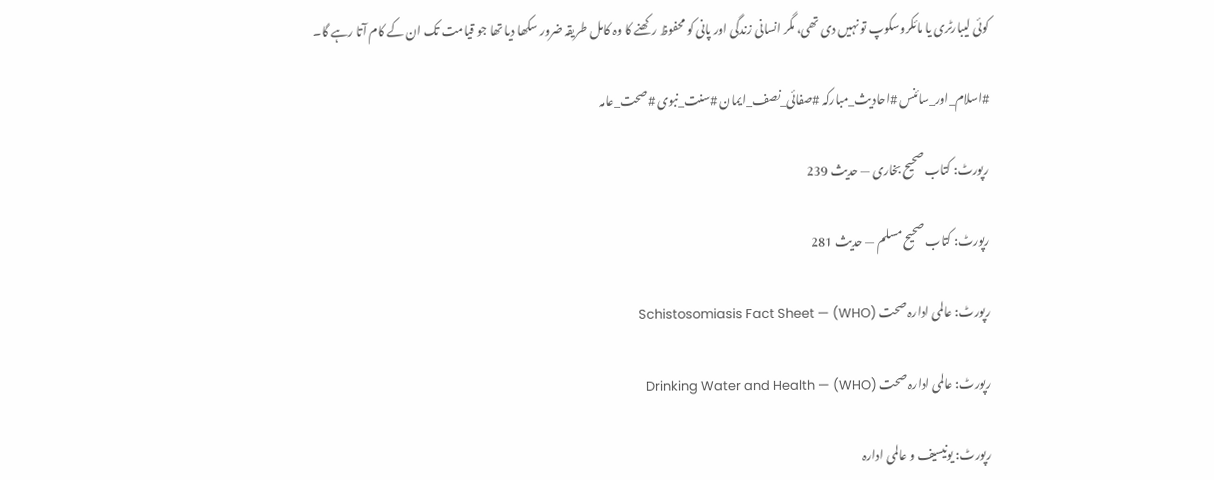کوئی لیبارٹری یا مائکروسکوپ تو نہیں دی تھی، مگر انسانی زندگی اور پانی کو محفوظ رکھنے کا وہ کامل طریقہ ضرور سکھا دیا تھا جو قیامت تک ان کے کام آتا رہے گا۔

#اسلام_اور_سائنس #احادیث_مبارکہ #صفائی_نصف_ایمان #سنت_نبوی #صحت_عامہ

رپورٹ: کتاب صحیح بخاری — حدیث 239

رپورٹ: کتاب صحیح مسلم — حدیث 281

رپورٹ: عالمی ادارہ صحت (WHO) — Schistosomiasis Fact Sheet

رپورٹ: عالمی ادارہ صحت (WHO) — Drinking Water and Health

رپورٹ: یونیسیف و عالمی ادارہ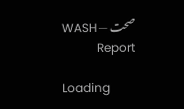صحت — WASH Report

Loading